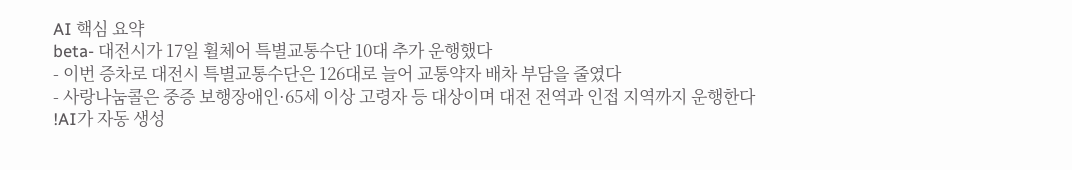AI 핵심 요약
beta- 대전시가 17일 휠체어 특별교통수단 10대 추가 운행했다
- 이번 증차로 대전시 특별교통수단은 126대로 늘어 교통약자 배차 부담을 줄였다
- 사랑나눔콜은 중증 보행장애인·65세 이상 고령자 등 대상이며 대전 전역과 인접 지역까지 운행한다
!AI가 자동 생성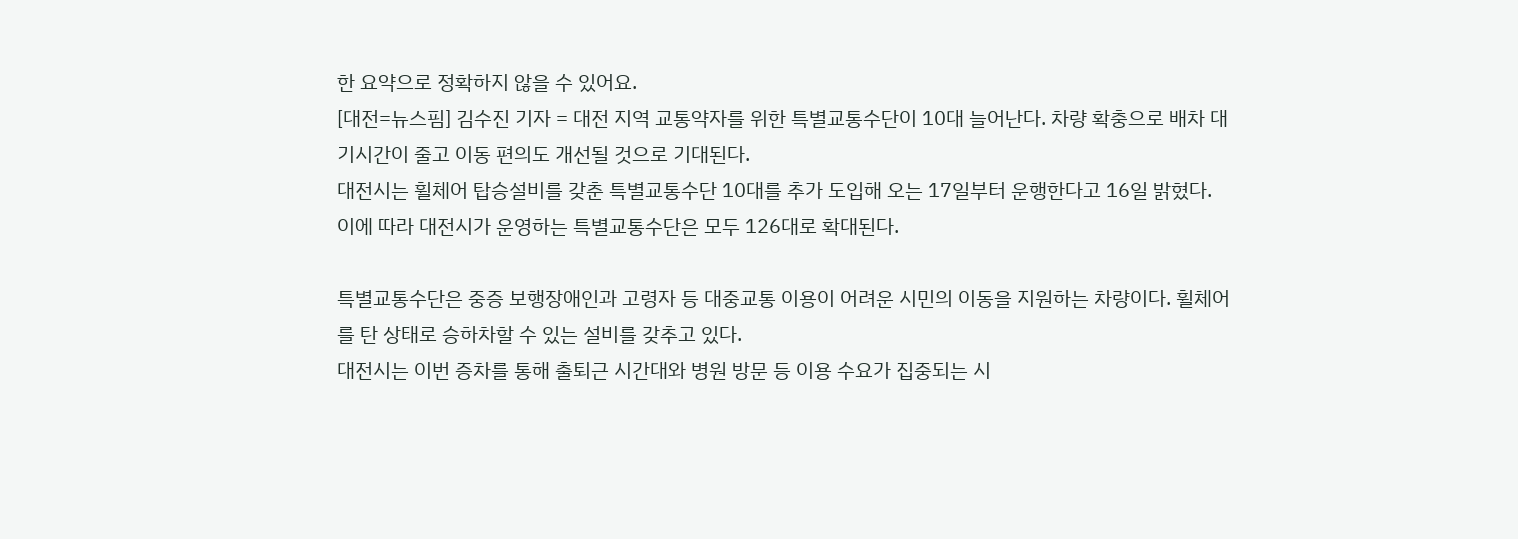한 요약으로 정확하지 않을 수 있어요.
[대전=뉴스핌] 김수진 기자 = 대전 지역 교통약자를 위한 특별교통수단이 10대 늘어난다. 차량 확충으로 배차 대기시간이 줄고 이동 편의도 개선될 것으로 기대된다.
대전시는 휠체어 탑승설비를 갖춘 특별교통수단 10대를 추가 도입해 오는 17일부터 운행한다고 16일 밝혔다. 이에 따라 대전시가 운영하는 특별교통수단은 모두 126대로 확대된다.

특별교통수단은 중증 보행장애인과 고령자 등 대중교통 이용이 어려운 시민의 이동을 지원하는 차량이다. 휠체어를 탄 상태로 승하차할 수 있는 설비를 갖추고 있다.
대전시는 이번 증차를 통해 출퇴근 시간대와 병원 방문 등 이용 수요가 집중되는 시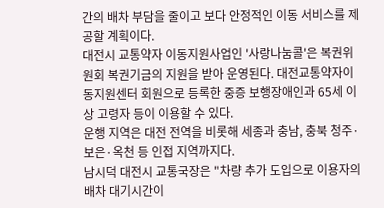간의 배차 부담을 줄이고 보다 안정적인 이동 서비스를 제공할 계획이다.
대전시 교통약자 이동지원사업인 '사랑나눔콜'은 복권위원회 복권기금의 지원을 받아 운영된다. 대전교통약자이동지원센터 회원으로 등록한 중증 보행장애인과 65세 이상 고령자 등이 이용할 수 있다.
운행 지역은 대전 전역을 비롯해 세종과 충남, 충북 청주·보은·옥천 등 인접 지역까지다.
남시덕 대전시 교통국장은 "차량 추가 도입으로 이용자의 배차 대기시간이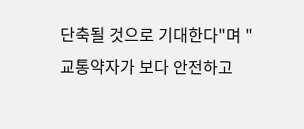단축될 것으로 기대한다"며 "교통약자가 보다 안전하고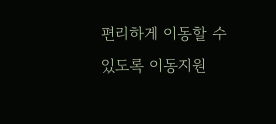편리하게 이동할 수 있도록 이동지원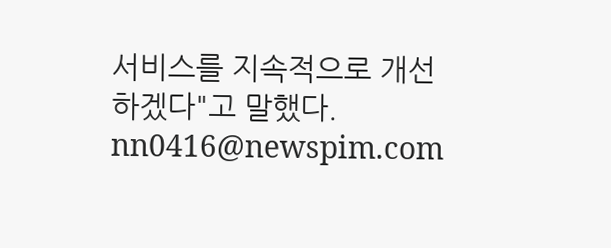서비스를 지속적으로 개선하겠다"고 말했다.
nn0416@newspim.com